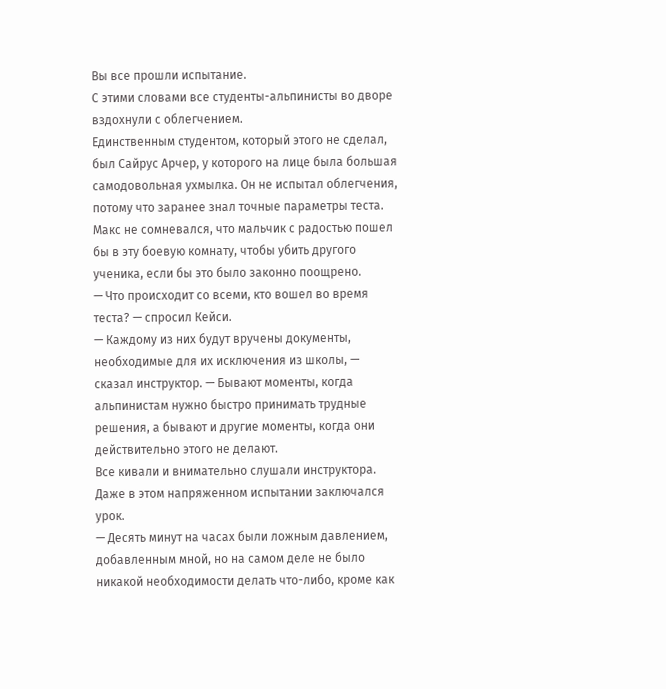Вы все прошли испытание.
С этими словами все студенты-альпинисты во дворе вздохнули с облегчением.
Единственным студентом, который этого не сделал, был Сайрус Арчер, у которого на лице была большая самодовольная ухмылка. Он не испытал облегчения, потому что заранее знал точные параметры теста. Макс не сомневался, что мальчик с радостью пошел бы в эту боевую комнату, чтобы убить другого ученика, если бы это было законно поощрено.
— Что происходит со всеми, кто вошел во время теста? — спросил Кейси.
— Каждому из них будут вручены документы, необходимые для их исключения из школы, — сказал инструктор. — Бывают моменты, когда альпинистам нужно быстро принимать трудные решения, а бывают и другие моменты, когда они действительно этого не делают.
Все кивали и внимательно слушали инструктора. Даже в этом напряженном испытании заключался урок.
— Десять минут на часах были ложным давлением, добавленным мной, но на самом деле не было никакой необходимости делать что-либо, кроме как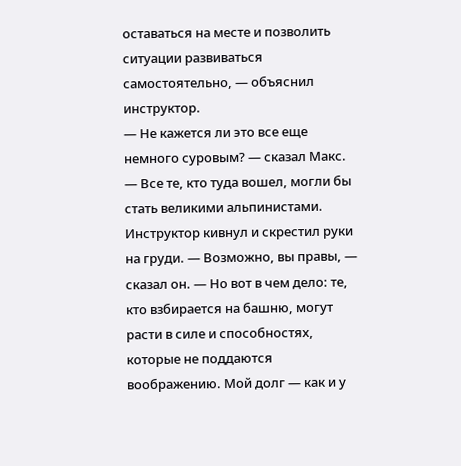оставаться на месте и позволить ситуации развиваться самостоятельно, — объяснил инструктор.
— Не кажется ли это все еще немного суровым? — сказал Макс. — Все те, кто туда вошел, могли бы стать великими альпинистами.
Инструктор кивнул и скрестил руки на груди. — Возможно, вы правы, — сказал он. — Но вот в чем дело: те, кто взбирается на башню, могут расти в силе и способностях, которые не поддаются воображению. Мой долг — как и у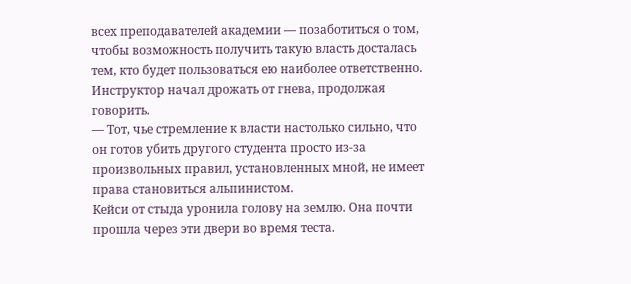всех преподавателей академии — позаботиться о том, чтобы возможность получить такую власть досталась тем, кто будет пользоваться ею наиболее ответственно.
Инструктор начал дрожать от гнева, продолжая говорить.
— Тот, чье стремление к власти настолько сильно, что он готов убить другого студента просто из-за произвольных правил, установленных мной, не имеет права становиться альпинистом.
Кейси от стыда уронила голову на землю. Она почти прошла через эти двери во время теста.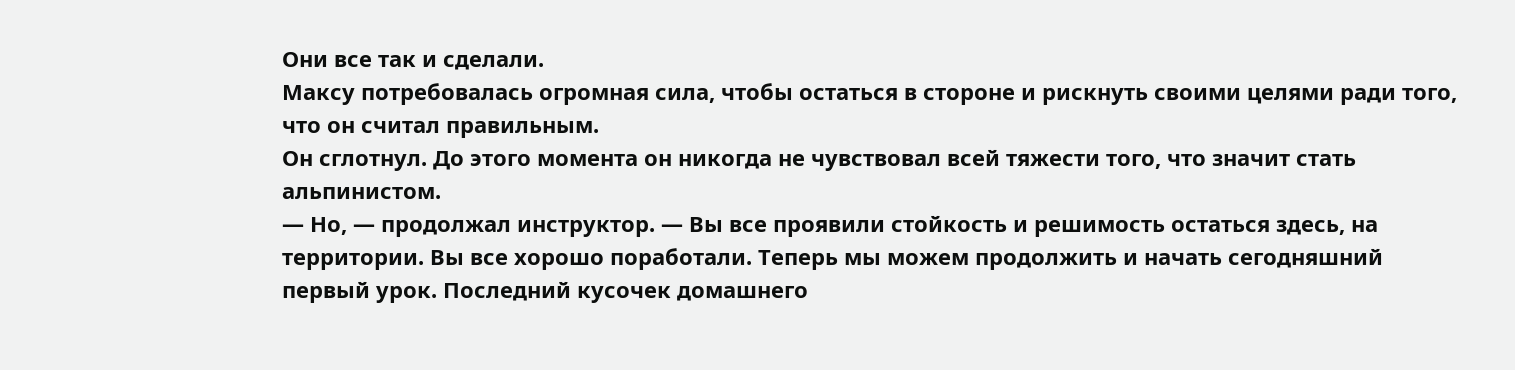Они все так и сделали.
Максу потребовалась огромная сила, чтобы остаться в стороне и рискнуть своими целями ради того, что он считал правильным.
Он сглотнул. До этого момента он никогда не чувствовал всей тяжести того, что значит стать альпинистом.
— Но, — продолжал инструктор. — Вы все проявили стойкость и решимость остаться здесь, на территории. Вы все хорошо поработали. Теперь мы можем продолжить и начать сегодняшний первый урок. Последний кусочек домашнего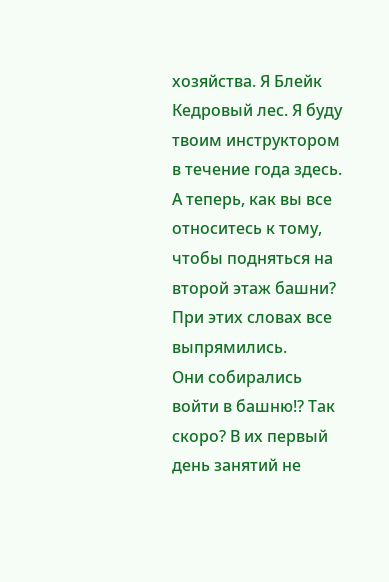хозяйства. Я Блейк Кедровый лес. Я буду твоим инструктором в течение года здесь. А теперь, как вы все относитесь к тому, чтобы подняться на второй этаж башни?
При этих словах все выпрямились.
Они собирались войти в башню!? Так скоро? В их первый день занятий не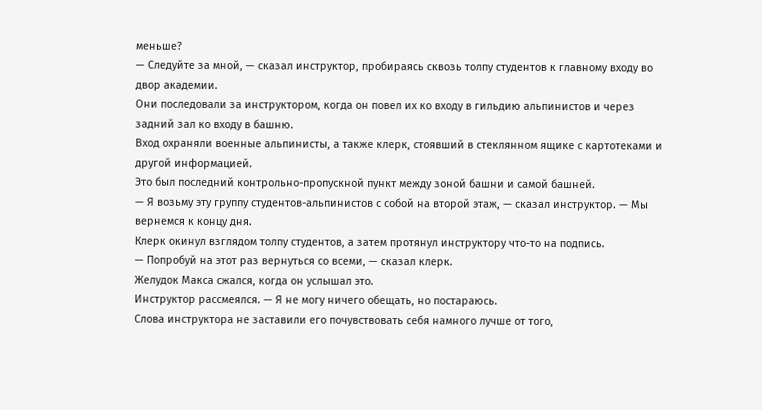меньше?
— Следуйте за мной, — сказал инструктор, пробираясь сквозь толпу студентов к главному входу во двор академии.
Они последовали за инструктором, когда он повел их ко входу в гильдию альпинистов и через задний зал ко входу в башню.
Вход охраняли военные альпинисты, а также клерк, стоявший в стеклянном ящике с картотеками и другой информацией.
Это был последний контрольно-пропускной пункт между зоной башни и самой башней.
— Я возьму эту группу студентов-альпинистов с собой на второй этаж, — сказал инструктор. — Мы вернемся к концу дня.
Клерк окинул взглядом толпу студентов, а затем протянул инструктору что-то на подпись.
— Попробуй на этот раз вернуться со всеми, — сказал клерк.
Желудок Макса сжался, когда он услышал это.
Инструктор рассмеялся. — Я не могу ничего обещать, но постараюсь.
Слова инструктора не заставили его почувствовать себя намного лучше от того,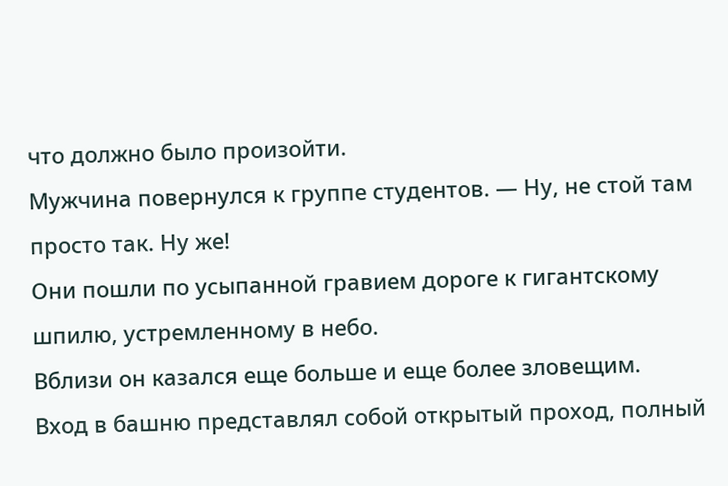что должно было произойти.
Мужчина повернулся к группе студентов. — Ну, не стой там просто так. Ну же!
Они пошли по усыпанной гравием дороге к гигантскому шпилю, устремленному в небо.
Вблизи он казался еще больше и еще более зловещим.
Вход в башню представлял собой открытый проход, полный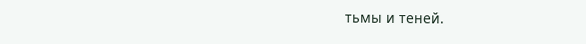тьмы и теней.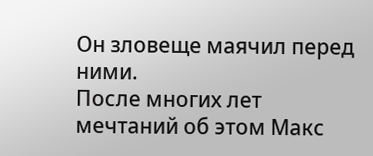Он зловеще маячил перед ними.
После многих лет мечтаний об этом Макс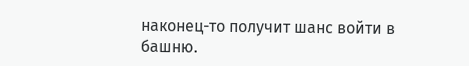наконец-то получит шанс войти в башню.